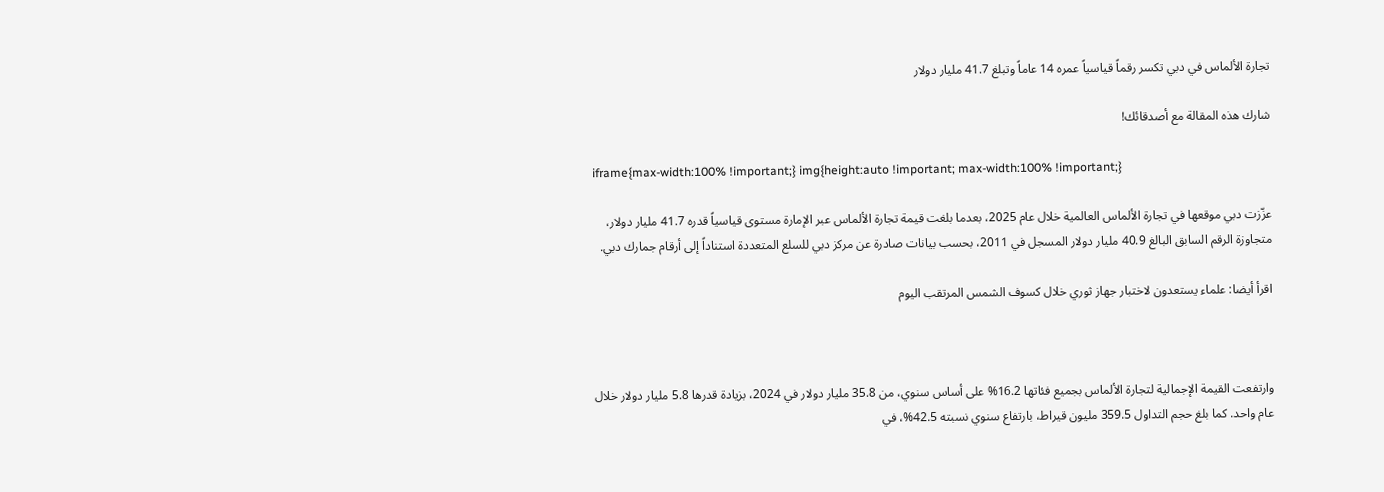تجارة الألماس في دبي تكسر رقماً قياسياً عمره 14 عاماً وتبلغ 41.7 مليار دولار

شارك هذه المقالة مع أصدقائك!

iframe{max-width:100% !important;} img{height:auto !important; max-width:100% !important;}

عزّزت دبي موقعها في تجارة الألماس العالمية خلال عام 2025، بعدما بلغت قيمة تجارة الألماس عبر الإمارة مستوى قياسياً قدره 41.7 مليار دولار، متجاوزة الرقم السابق البالغ 40.9 مليار دولار المسجل في 2011، بحسب بيانات صادرة عن مركز دبي للسلع المتعددة استناداً إلى أرقام جمارك دبي.

اقرأ أيضا: علماء يستعدون لاختبار جهاز ثوري خلال كسوف الشمس المرتقب اليوم



وارتفعت القيمة الإجمالية لتجارة الألماس بجميع فئاتها 16.2% على أساس سنوي، من 35.8 مليار دولار في 2024، بزيادة قدرها 5.8 مليار دولار خلال عام واحد. كما بلغ حجم التداول 359.5 مليون قيراط، بارتفاع سنوي نسبته 42.5%، في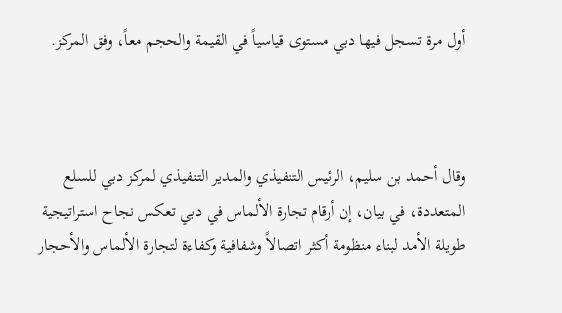أول مرة تسجل فيها دبي مستوى قياسياً في القيمة والحجم معاً، وفق المركز.



وقال أحمد بن سليم، الرئيس التنفيذي والمدير التنفيذي لمركز دبي للسلع المتعددة، في بيان، إن أرقام تجارة الألماس في دبي تعكس نجاح استراتيجية طويلة الأمد لبناء منظومة أكثر اتصالاً وشفافية وكفاءة لتجارة الألماس والأحجار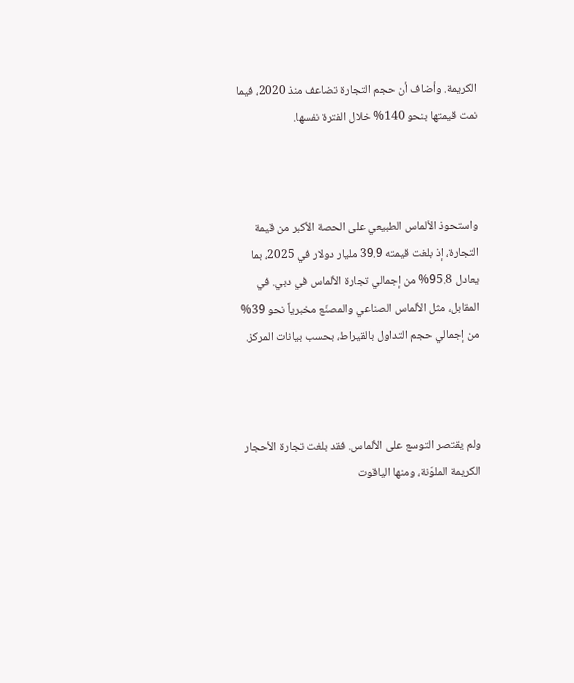الكريمة. وأضاف أن حجم التجارة تضاعف منذ 2020، فيما نمت قيمتها بنحو 140% خلال الفترة نفسها.



واستحوذ الألماس الطبيعي على الحصة الأكبر من قيمة التجارة، إذ بلغت قيمته 39.9 مليار دولار في 2025، بما يعادل 95.8% من إجمالي تجارة الألماس في دبي. في المقابل، مثل الألماس الصناعي والمصنّع مخبرياً نحو 39% من إجمالي حجم التداول بالقيراط، بحسب بيانات المركز.



ولم يقتصر التوسع على الألماس. فقد بلغت تجارة الأحجار الكريمة الملوّنة، ومنها الياقوت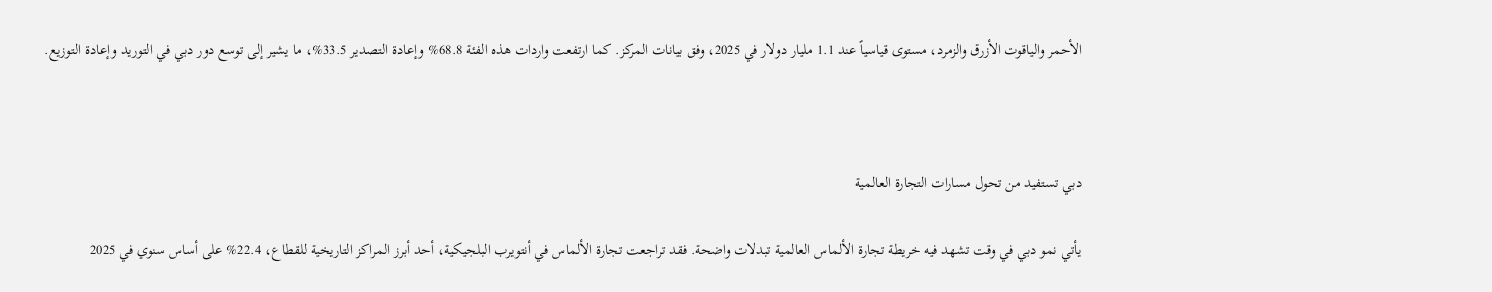الأحمر والياقوت الأزرق والزمرد، مستوى قياسياً عند 1.1 مليار دولار في 2025، وفق بيانات المركز. كما ارتفعت واردات هذه الفئة 68.8% وإعادة التصدير 33.5%، ما يشير إلى توسع دور دبي في التوريد وإعادة التوزيع.



دبي تستفيد من تحول مسارات التجارة العالمية

يأتي نمو دبي في وقت تشهد فيه خريطة تجارة الألماس العالمية تبدلات واضحة. فقد تراجعت تجارة الألماس في أنتويرب البلجيكية، أحد أبرز المراكز التاريخية للقطاع، 22.4% على أساس سنوي في 2025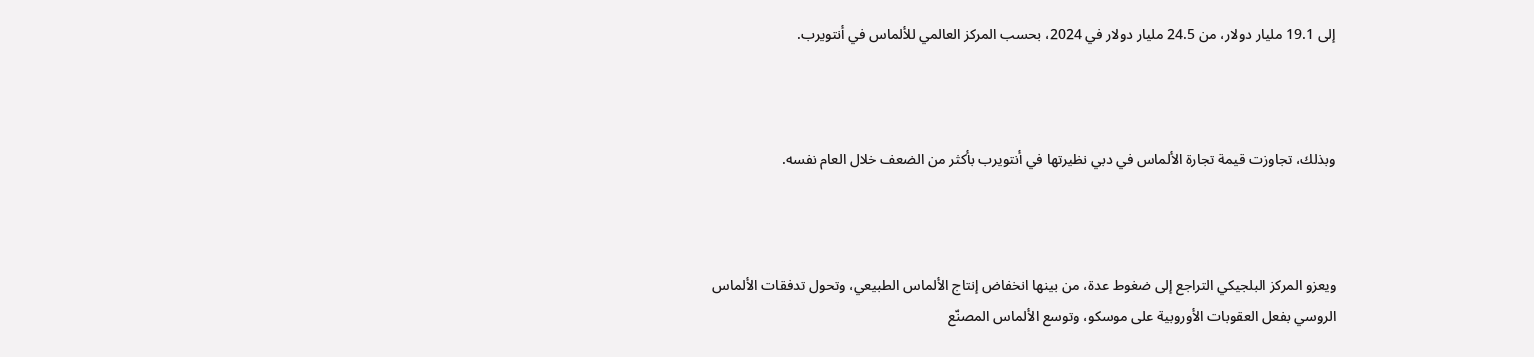إلى 19.1 مليار دولار، من 24.5 مليار دولار في 2024، بحسب المركز العالمي للألماس في أنتويرب.



وبذلك، تجاوزت قيمة تجارة الألماس في دبي نظيرتها في أنتويرب بأكثر من الضعف خلال العام نفسه.



ويعزو المركز البلجيكي التراجع إلى ضغوط عدة، من بينها انخفاض إنتاج الألماس الطبيعي، وتحول تدفقات الألماس الروسي بفعل العقوبات الأوروبية على موسكو، وتوسع الألماس المصنّع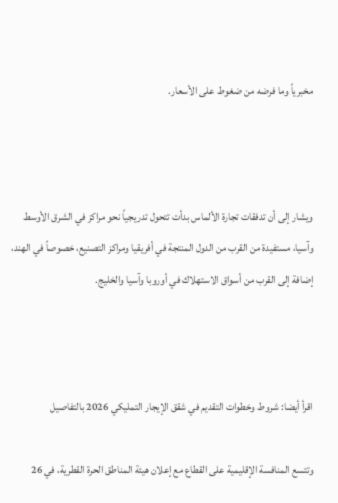مخبرياً وما فرضه من ضغوط على الأسعار.



ويشار إلى أن تدفقات تجارة الألماس بدأت تتحول تدريجياً نحو مراكز في الشرق الأوسط وآسيا، مستفيدة من القرب من الدول المنتجة في أفريقيا ومراكز التصنيع، خصوصاً في الهند، إضافة إلى القرب من أسواق الاستهلاك في أوروبا وآسيا والخليج.



اقرأ أيضا: شروط وخطوات التقديم في شقق الإيجار التمليكي 2026 بالتفاصيل

وتتسع المنافسة الإقليمية على القطاع مع إعلان هيئة المناطق الحرة القطرية، في 26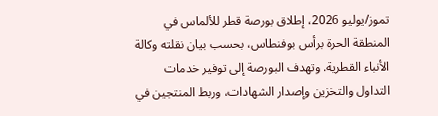تموز/يوليو 2026، إطلاق بورصة قطر للألماس في المنطقة الحرة برأس بوفنطاس، بحسب بيان نقلته وكالة الأنباء القطرية. وتهدف البورصة إلى توفير خدمات التداول والتخزين وإصدار الشهادات، وربط المنتجين في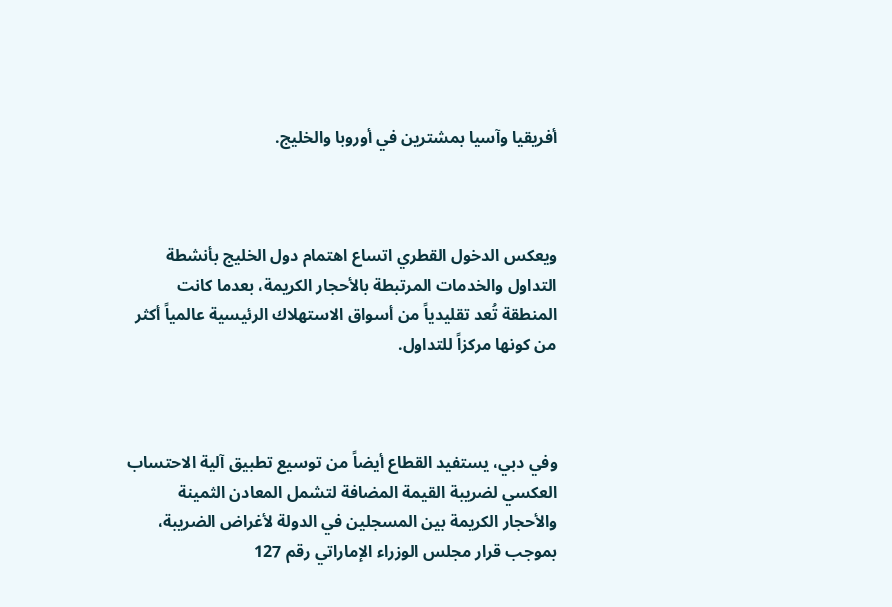أفريقيا وآسيا بمشترين في أوروبا والخليج.



ويعكس الدخول القطري اتساع اهتمام دول الخليج بأنشطة التداول والخدمات المرتبطة بالأحجار الكريمة، بعدما كانت المنطقة تُعد تقليدياً من أسواق الاستهلاك الرئيسية عالمياً أكثر من كونها مركزاً للتداول.



وفي دبي، يستفيد القطاع أيضاً من توسيع تطبيق آلية الاحتساب العكسي لضريبة القيمة المضافة لتشمل المعادن الثمينة والأحجار الكريمة بين المسجلين في الدولة لأغراض الضريبة، بموجب قرار مجلس الوزراء الإماراتي رقم 127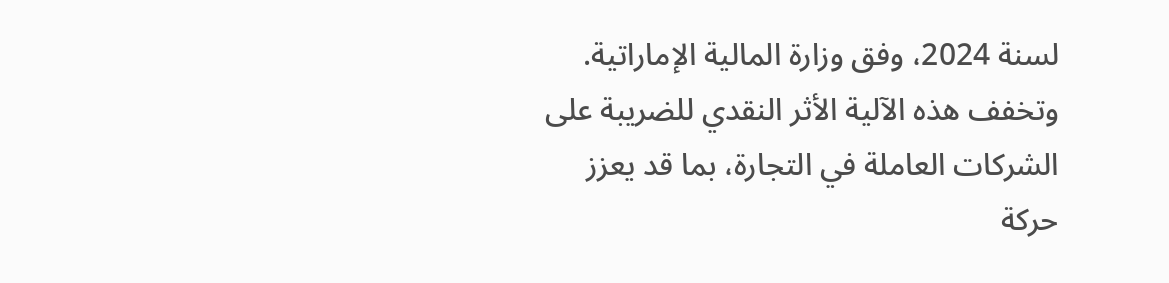لسنة 2024، وفق وزارة المالية الإماراتية. وتخفف هذه الآلية الأثر النقدي للضريبة على الشركات العاملة في التجارة، بما قد يعزز حركة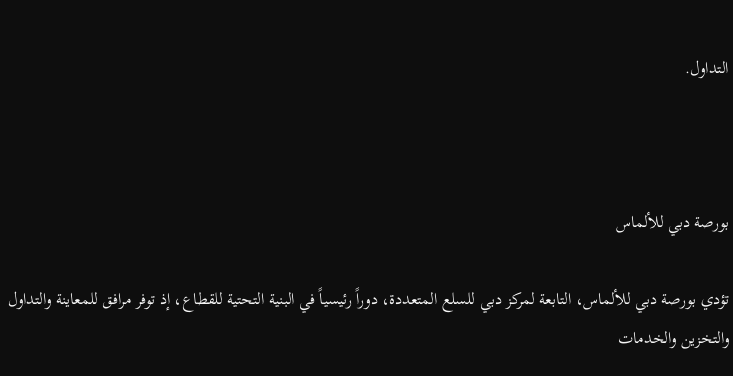التداول.



بورصة دبي للألماس

تؤدي بورصة دبي للألماس، التابعة لمركز دبي للسلع المتعددة، دوراً رئيسياً في البنية التحتية للقطاع، إذ توفر مرافق للمعاينة والتداول والتخزين والخدمات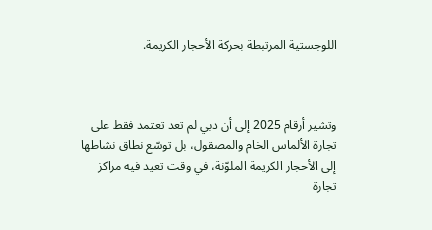اللوجستية المرتبطة بحركة الأحجار الكريمة.



وتشير أرقام 2025 إلى أن دبي لم تعد تعتمد فقط على تجارة الألماس الخام والمصقول، بل توسّع نطاق نشاطها إلى الأحجار الكريمة الملوّنة، في وقت تعيد فيه مراكز تجارة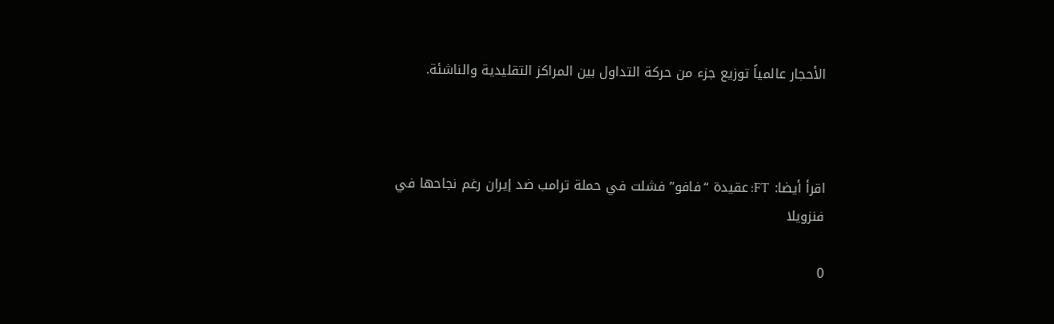الأحجار عالمياً توزيع جزء من حركة التداول بين المراكز التقليدية والناشئة.



اقرأ أيضا: FT: عقيدة “فافو” فشلت في حملة ترامب ضد إيران رغم نجاحها في فنزويلا

0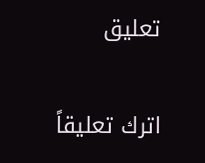تعليق

اترك تعليقاً